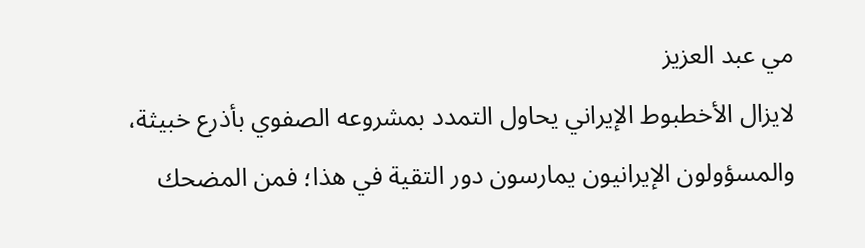مي عبد العزيز
لايزال الأخطبوط الإيراني يحاول التمدد بمشروعه الصفوي بأذرع خبيثة، والمسؤولون الإيرانيون يمارسون دور التقية في هذا؛ فمن المضحك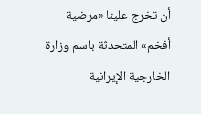أن تخرج علينا «مرضية أفخم» المتحدثة باسم وزارة الخارجية الإيرانية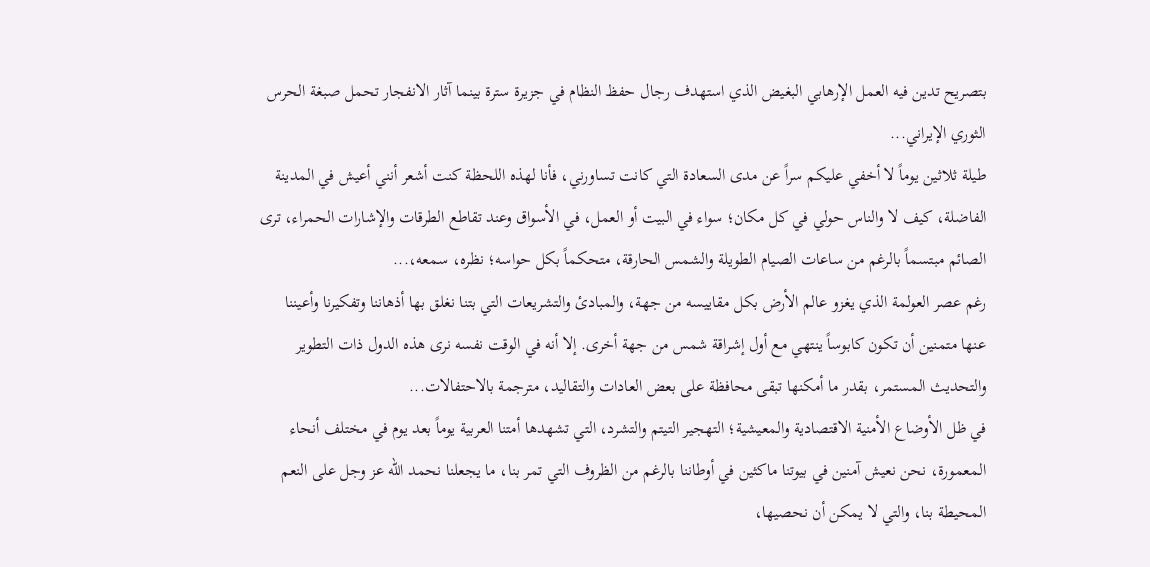بتصريح تدين فيه العمل الإرهابي البغيض الذي استهدف رجال حفظ النظام في جزيرة سترة بينما آثار الانفجار تحمل صبغة الحرس الثوري الإيراني...
طيلة ثلاثين يوماً لا أخفي عليكم سراً عن مدى السعادة التي كانت تساورني، فأنا لهذه اللحظة كنت أشعر أنني أعيش في المدينة الفاضلة، كيف لا والناس حولي في كل مكان؛ سواء في البيت أو العمل، في الأسواق وعند تقاطع الطرقات والإشارات الحمراء، ترى الصائم مبتسماً بالرغم من ساعات الصيام الطويلة والشمس الحارقة، متحكماً بكل حواسه؛ نظره، سمعه،...
رغم عصر العولمة الذي يغزو عالم الأرض بكل مقاييسه من جهة، والمبادئ والتشريعات التي بتنا نغلق بها أذهاننا وتفكيرنا وأعيننا عنها متمنين أن تكون كابوساً ينتهي مع أول إشراقة شمس من جهة أخرى. إلا أنه في الوقت نفسه نرى هذه الدول ذات التطوير والتحديث المستمر، بقدر ما أمكنها تبقى محافظة على بعض العادات والتقاليد، مترجمة بالاحتفالات...
في ظل الأوضاع الأمنية الاقتصادية والمعيشية؛ التهجير التيتم والتشرد، التي تشهدها أمتنا العربية يوماً بعد يوم في مختلف أنحاء المعمورة، نحن نعيش آمنين في بيوتنا ماكثين في أوطاننا بالرغم من الظروف التي تمر بنا، ما يجعلنا نحمد الله عز وجل على النعم المحيطة بنا، والتي لا يمكن أن نحصيها،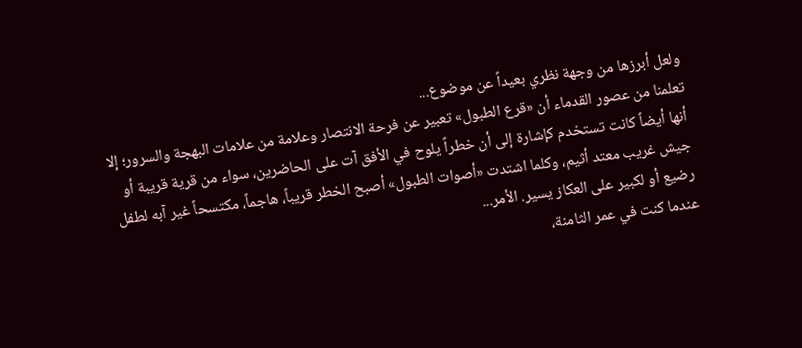ولعل أبرزها من وجهة نظري بعيداً عن موضوع...
تعلمنا من عصور القدماء أن «قرع الطبول» تعبير عن فرحة الانتصار وعلامة من علامات البهجة والسرور؛ إلا أنها أيضاً كانت تستخدم كإشارة إلى أن خطراً يلوح في الأفق آت على الحاضرين، سواء من قرية قريبة أو جيش غريب معتد أثيم، وكلما اشتدت «أصوات الطبول» أصبح الخطر قريباً، هاجماً، مكتسحاً غير آبه لطفل رضيع أو لكبير على العكاز يسير. الأمر...
عندما كنت في عمر الثامنة،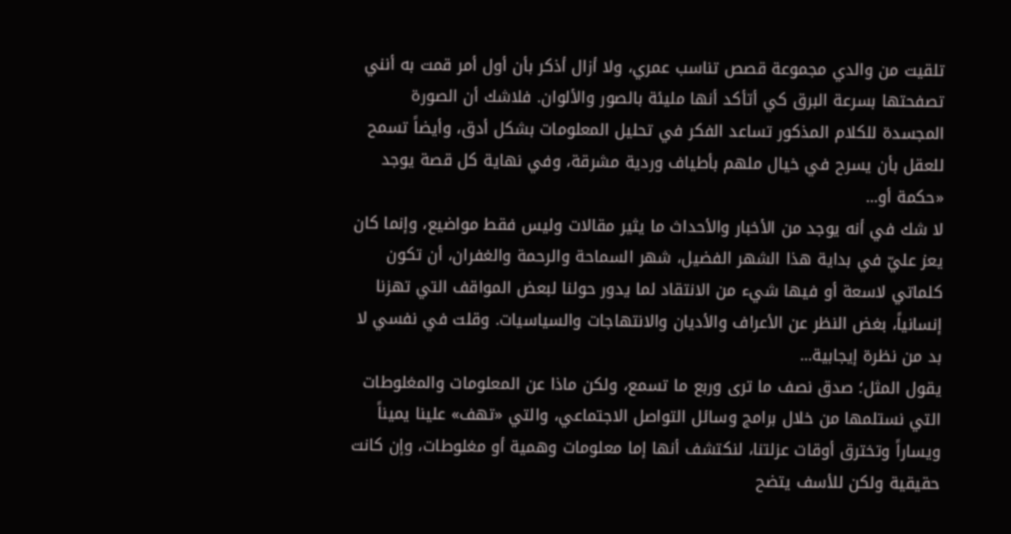تلقيت من والدي مجموعة قصص تناسب عمري، ولا أزال أذكر بأن أول أمر قمت به أنني تصفحتها بسرعة البرق كي أتأكد أنها مليئة بالصور والألوان. فلاشك أن الصورة المجسدة للكلام المذكور تساعد الفكر في تحليل المعلومات بشكل أدق، وأيضاً تسمح للعقل بأن يسرح في خيال ملهم بأطياف وردية مشرقة، وفي نهاية كل قصة يوجد «حكمة أو...
لا شك في أنه يوجد من الأخبار والأحداث ما يثير مقالات وليس فقط مواضيع، وإنما كان يعز عليّ في بداية هذا الشهر الفضيل، شهر السماحة والرحمة والغفران، أن تكون كلماتي لاسعة أو فيها شيء من الانتقاد لما يدور حولنا لبعض المواقف التي تهزنا إنسانياً، بغض النظر عن الأعراف والأديان والانتهاجات والسياسيات. وقلت في نفسي لا بد من نظرة إيجابية...
يقول المثل؛ صدق نصف ما ترى وربع ما تسمع، ولكن ماذا عن المعلومات والمغلوطات التي نستلمها من خلال برامج وسائل التواصل الاجتماعي، والتي «تهف» علينا يميناً ويساراً وتخترق أوقات عزلتنا، لنكتشف أنها إما معلومات وهمية أو مغلوطات، وإن كانت حقيقية ولكن للأسف يتضح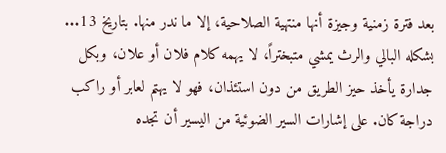بعد فترة زمنية وجيزة أنها منتهية الصلاحية، إلا ما ندر منها. بتاريخ 13...
بشكله البالي والرث يمشي متبختراً، لا يهمه كلام فلان أو علان، وبكل جدارة يأخذ حيز الطريق من دون استئذان، فهو لا يهتم لعابر أو راكب دراجة كان. على إشارات السير الضوئية من اليسير أن تجده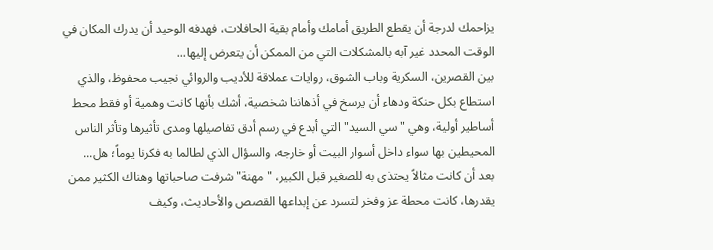يزاحمك لدرجة أن يقطع الطريق أمامك وأمام بقية الحافلات، فهدفه الوحيد أن يدرك المكان في الوقت المحدد غير آبه بالمشكلات التي من الممكن أن يتعرض إليها...
بين القصرين، السكرية وباب الشوق، روايات عملاقة للأديب والروائي نجيب محفوظ، والذي استطاع بكل حنكة ودهاء أن يرسخ في أذهاننا شخصية، أشك بأنها كانت وهمية أو فقط محط أساطير أولية، وهي "سي السيد" التي أبدع في رسم أدق تفاصيلها ومدى تأثيرها وتأثر الناس المحيطين بها سواء داخل أسوار البيت أو خارجه، والسؤال الذي لطالما به فكرنا يوماً؛ هل...
بعد أن كانت مثالاً يحتذى به للصغير قبل الكبير، "مهنة" شرفت صاحباتها وهناك الكثير ممن يقدرها، كانت محطة عز وفخر لتسرد عن إبداعها القصص والأحاديث، وكيف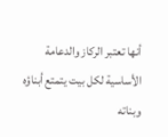أنها تعتبر الركاز والدعامة الأساسية لكل بيت يتمتع أبناؤه وبناته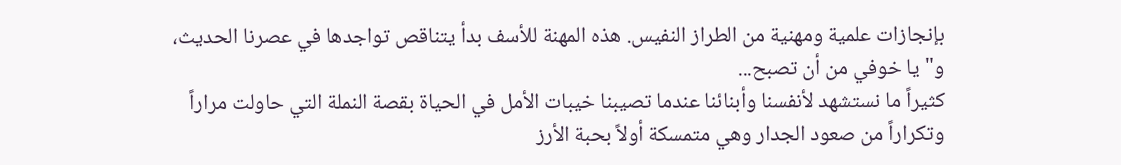بإنجازات علمية ومهنية من الطراز النفيس. هذه المهنة للأسف بدأ يتناقص تواجدها في عصرنا الحديث، و"يا خوفي من أن تصبح...
كثيراً ما نستشهد لأنفسنا وأبنائنا عندما تصيبنا خيبات الأمل في الحياة بقصة النملة التي حاولت مراراً وتكراراً من صعود الجدار وهي متمسكة أولاً بحبة الأرز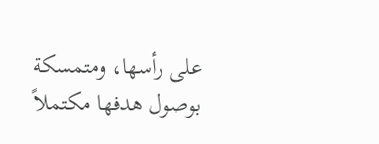على رأسها، ومتمسكة بوصول هدفها مكتملاً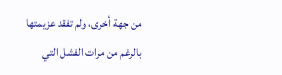من جهة أخرى، ولم تفقد عزيمتها بالرغم من مرات الفشل التي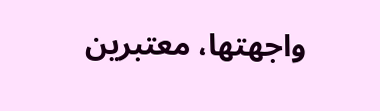واجهتها، معتبرين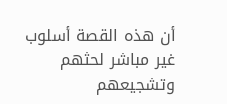أن هذه القصة أسلوب غير مباشر لحثهم وتشجيعهم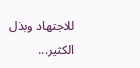للاجتهاد وبذل الكثير...